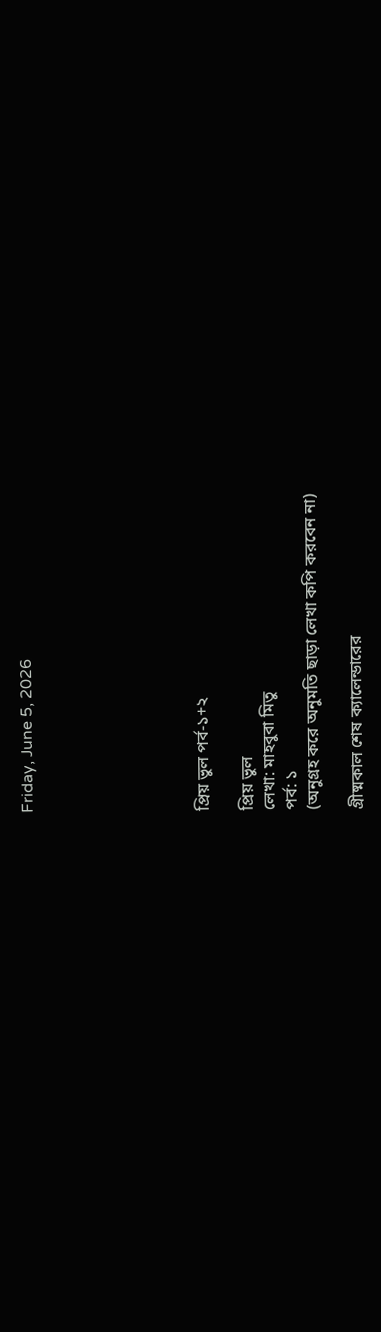Friday, June 5, 2026







প্রিয় ভুল পর্ব-১+২

প্রিয় ভুল
লেখা: মাহবুবা মিতু
পর্ব: ১
(অনুগ্রহ করে অনুমতি ছাড়া লেখা কপি করবেন না)

গ্রীষ্মকাল শেষ ক্যালেন্ডারের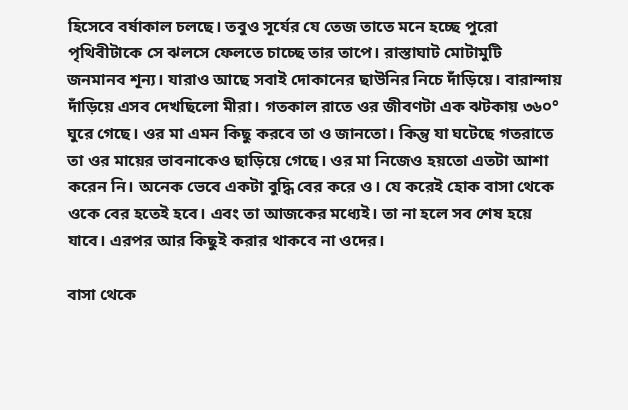হিসেবে বর্ষাকাল চলছে। তবুও সূর্যের যে তেজ তাতে মনে হচ্ছে পুরো পৃথিবীটাকে সে ঝলসে ফেলতে চাচ্ছে তার তাপে। রাস্তাঘাট মোটামুটি জনমানব শূন্য। যারাও আছে সবাই দোকানের ছাউনির নিচে দাঁড়িয়ে। বারান্দায় দাঁড়িয়ে এসব দেখছিলো মীরা। গতকাল রাতে ওর জীবণটা এক ঝটকায় ৩৬০° ঘুরে গেছে। ওর মা এমন কিছু করবে তা ও জানতো। কিন্তু যা ঘটেছে গতরাতে তা ওর মায়ের ভাবনাকেও ছাড়িয়ে গেছে। ওর মা নিজেও হয়তো এতটা আশা করেন নি। অনেক ভেবে একটা বুদ্ধি বের করে ও। যে করেই হোক বাসা থেকে ওকে বের হতেই হবে। এবং তা আজকের মধ্যেই। তা না হলে সব শেষ হয়ে যাবে। এরপর আর কিছুই করার থাকবে না ওদের।

বাসা থেকে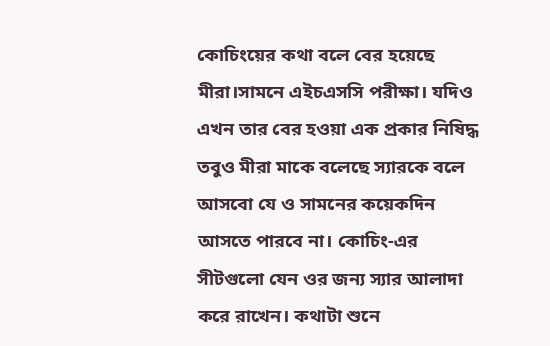কোচিংয়ের কথা বলে বের হয়েছে মীরা।সামনে এইচএসসি পরীক্ষা। যদিও এখন তার বের হওয়া এক প্রকার নিষিদ্ধ তবুও মীরা মাকে বলেছে স্যারকে বলে আসবো যে ও সামনের কয়েকদিন আসতে পারবে না। কোচিং-এর সীটগুলো যেন ওর জন্য স্যার আলাদা করে রাখেন। কথাটা শুনে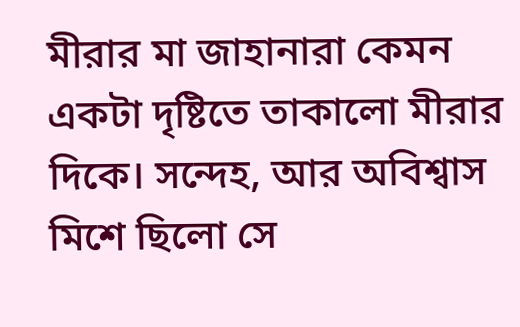মীরার মা জাহানারা কেমন একটা দৃষ্টিতে তাকালো মীরার দিকে। সন্দেহ, আর অবিশ্বাস মিশে ছিলো সে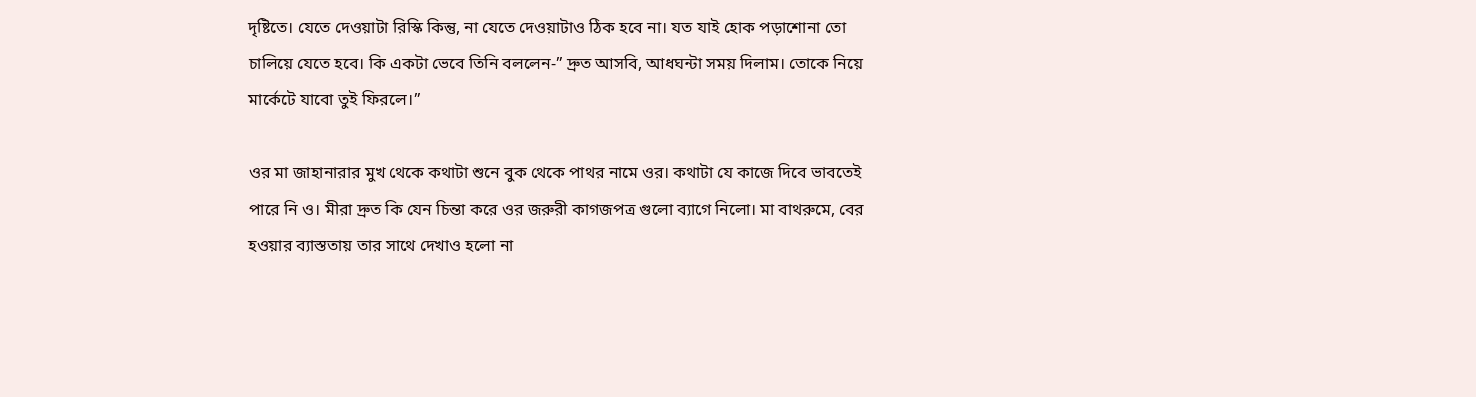দৃষ্টিতে। যেতে দেওয়াটা রিস্কি কিন্তু, না যেতে দেওয়াটাও ঠিক হবে না। যত যাই হোক পড়াশোনা তো চালিয়ে যেতে হবে। কি একটা ভেবে তিনি বললেন-” দ্রুত আসবি, আধঘন্টা সময় দিলাম। তোকে নিয়ে মার্কেটে যাবো তুই ফিরলে।”

ওর মা জাহানারার মুখ থেকে কথাটা শুনে বুক থেকে পাথর নামে ওর। কথাটা যে কাজে দিবে ভাবতেই পারে নি ও। মীরা দ্রুত কি যেন চিন্তা করে ওর জরুরী কাগজপত্র গুলো ব্যাগে নিলো। মা বাথরুমে, বের হওয়ার ব্যাস্ততায় তার সাথে দেখাও হলো না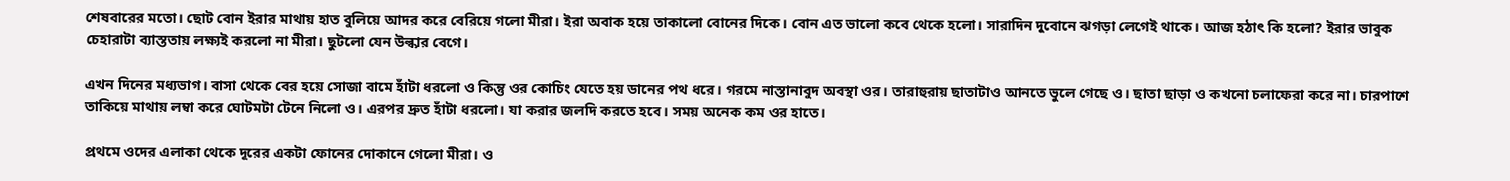শেষবারের মতো। ছোট বোন ইরার মাথায় হাত বুলিয়ে আদর করে বেরিয়ে গলো মীরা। ইরা অবাক হয়ে তাকালো বোনের দিকে। বোন এত ভালো কবে থেকে হলো। সারাদিন দুবোনে ঝগড়া লেগেই থাকে। আজ হঠাৎ কি হলো? ইরার ভাবুক চেহারাটা ব্যাস্ততায় লক্ষ্যই করলো না মীরা। ছুটলো যেন উল্কার বেগে।

এখন দিনের মধ্যভাগ। বাসা থেকে বের হয়ে সোজা বামে হাঁটা ধরলো ও কিন্তু ওর কোচিং যেতে হয় ডানের পথ ধরে। গরমে নাস্তানাবুদ অবস্থা ওর। তারাহুরায় ছাতাটাও আনতে ভুলে গেছে ও। ছাতা ছাড়া ও কখনো চলাফেরা করে না। চারপাশে তাকিয়ে মাথায় লম্বা করে ঘোটমটা টেনে নিলো ও। এরপর দ্রুত হাঁটা ধরলো। যা করার জলদি করতে হবে। সময় অনেক কম ওর হাতে।

প্রথমে ওদের এলাকা থেকে দূরের একটা ফোনের দোকানে গেলো মীরা। ও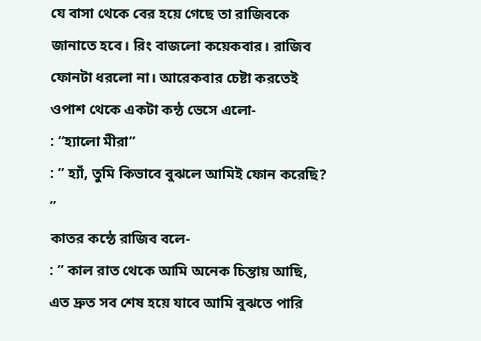যে বাসা থেকে বের হয়ে গেছে তা রাজিবকে জানাতে হবে। রিং বাজলো কয়েকবার। রাজিব ফোনটা ধরলো না। আরেকবার চেষ্টা করতেই ওপাশ থেকে একটা কন্ঠ ভেসে এলো-
: “হ্যালো মীরা”
: ” হ্যাঁ, তুমি কিভাবে বুঝলে আমিই ফোন করেছি? ”
কাতর কন্ঠে রাজিব বলে-
: ” কাল রাত থেকে আমি অনেক চিন্তায় আছি, এত দ্রুত সব শেষ হয়ে যাবে আমি বুঝতে পারি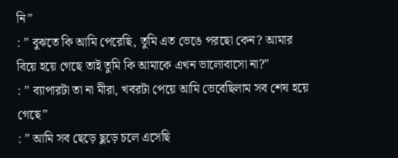নি”
: ” বুঝতে কি আমি পেরেছি, তুমি এত ভেঙে পরছো কেন? আমার বিয়ে হয়ে গেছে তাই তুমি কি আমাকে এখন ভালোবাসো না?”
: ” ব্যাপারটা তা না মীরা, খবরটা পেয়ে আমি ভেবেছিলাম সব শেষ হয়ে গেছে”
: ” আমি সব ছেড়ে ছুড়ে চলে এসেছি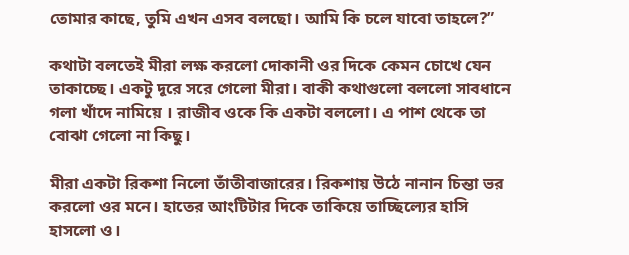তোমার কাছে, তুমি এখন এসব বলছো। আমি কি চলে যাবো তাহলে?”

কথাটা বলতেই মীরা লক্ষ করলো দোকানী ওর দিকে কেমন চোখে যেন তাকাচ্ছে। একটু দূরে সরে গেলো মীরা। বাকী কথাগুলো বললো সাবধানে গলা খাঁদে নামিয়ে । রাজীব ওকে কি একটা বললো। এ পাশ থেকে তা বোঝা গেলো না কিছু।

মীরা একটা রিকশা নিলো তাঁতীবাজারের। রিকশায় উঠে নানান চিন্তা ভর করলো ওর মনে। হাতের আংটিটার দিকে তাকিয়ে তাচ্ছিল্যের হাসি হাসলো ও।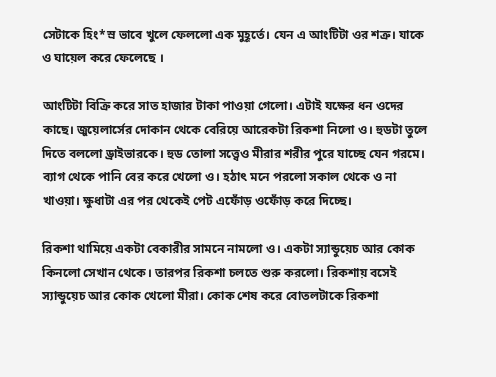সেটাকে হিং*স্র ভাবে খুলে ফেললো এক মুহূর্তে। যেন এ আংটিটা ওর শত্রু। যাকে ও ঘায়েল করে ফেলেছে ।

আংটিটা বিক্রি করে সাত হাজার টাকা পাওয়া গেলো। এটাই যক্ষের ধন ওদের কাছে। জুয়েলার্সের দোকান থেকে বেরিয়ে আরেকটা রিকশা নিলো ও। হুডটা তুলে দিতে বললো ড্রাইভারকে। হুড তোলা সত্ত্বেও মীরার শরীর পুরে যাচ্ছে যেন গরমে। ব্যাগ থেকে পানি বের করে খেলো ও। হঠাৎ মনে পরলো সকাল থেকে ও না খাওয়া। ক্ষুধাটা এর পর থেকেই পেট এফোঁড় ওফোঁড় করে দিচ্ছে।

রিকশা থামিয়ে একটা বেকারীর সামনে নামলো ও। একটা স্যান্ডুয়েচ আর কোক কিনলো সেখান থেকে। তারপর রিকশা চলতে শুরু করলো। রিকশায় বসেই স্যান্ডুয়েচ আর কোক খেলো মীরা। কোক শেষ করে বোতলটাকে রিকশা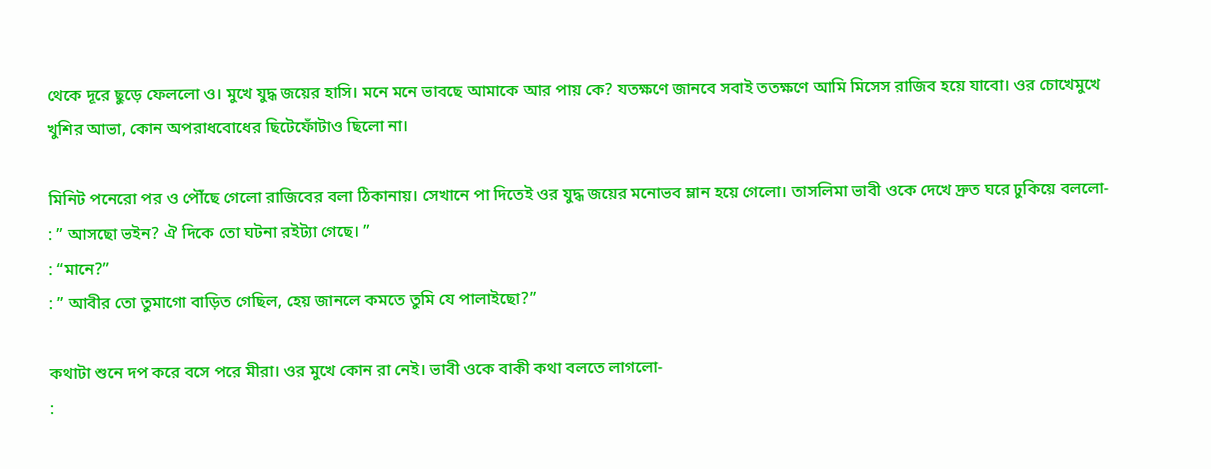থেকে দূরে ছুড়ে ফেললো ও। মুখে যুদ্ধ জয়ের হাসি। মনে মনে ভাবছে আমাকে আর পায় কে? যতক্ষণে জানবে সবাই ততক্ষণে আমি মিসেস রাজিব হয়ে যাবো। ওর চোখেমুখে খুশির আভা, কোন অপরাধবোধের ছিটেফোঁটাও ছিলো না।

মিনিট পনেরো পর ও পৌঁছে গেলো রাজিবের বলা ঠিকানায়। সেখানে পা দিতেই ওর যুদ্ধ জয়ের মনোভব ম্লান হয়ে গেলো। তাসলিমা ভাবী ওকে দেখে দ্রুত ঘরে ঢুকিয়ে বললো-
: ” আসছো ভইন? ঐ দিকে তো ঘটনা রইট্যা গেছে। ”
: “মানে?”
: ” আবীর তো তুমাগো বাড়িত গেছিল, হেয় জানলে কমতে তুমি যে পালাইছো?”

কথাটা শুনে দপ করে বসে পরে মীরা। ওর মুখে কোন রা নেই। ভাবী ওকে বাকী কথা বলতে লাগলো-
: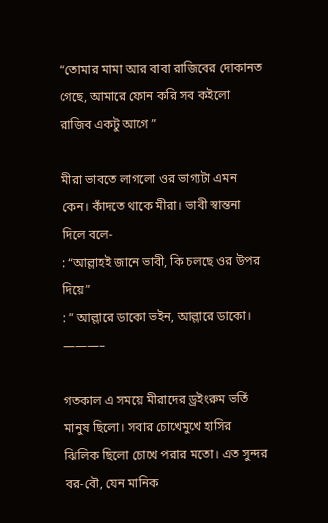“তোমার মামা আর বাবা রাজিবের দোকানত গেছে, আমারে ফোন করি সব কইলো রাজিব একটু আগে ”

মীরা ভাবতে লাগলো ওর ভাগ্যটা এমন কেন। কাঁদতে থাকে মীরা। ভাবী স্বান্তনা দিলে বলে-
: “আল্লাহই জানে ভাবী, কি চলছে ওর উপর দিয়ে”
: ” আল্লারে ডাকো ভইন, আল্লারে ডাকো।
———–

গতকাল এ সময়ে মীরাদের ড্রইংরুম ভর্তি মানুষ ছিলো। সবার চোখেমুখে হাসির ঝিলিক ছিলো চোখে পরার মতো। এত সুন্দর বর-বৌ, যেন মানিক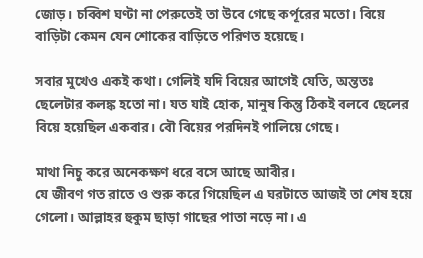জোড়। চব্বিশ ঘণ্টা না পেরুতেই তা উবে গেছে কর্পূরের মতো। বিয়ে বাড়িটা কেমন যেন শোকের বাড়িতে পরিণত হয়েছে।

সবার মুখেও একই কথা। গেলিই যদি বিয়ের আগেই যেতি, অন্ততঃ ছেলেটার কলঙ্ক হতো না। যত যাই হোক, মানুষ কিন্তু ঠিকই বলবে ছেলের বিয়ে হয়েছিল একবার। বৌ বিয়ের পরদিনই পালিয়ে গেছে।

মাথা নিচু করে অনেকক্ষণ ধরে বসে আছে আবীর।
যে জীবণ গত রাতে ও শুরু করে গিয়েছিল এ ঘরটাতে আজই তা শেষ হয়ে গেলো। আল্লাহর হুকুম ছাড়া গাছের পাতা নড়ে না। এ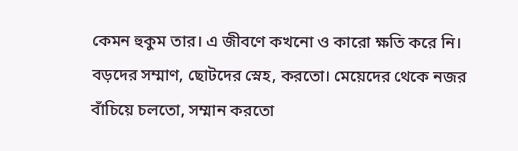কেমন হুকুম তার। এ জীবণে কখনো ও কারো ক্ষতি করে নি। বড়দের সম্মাণ, ছোটদের স্নেহ, করতো। মেয়েদের থেকে নজর বাঁচিয়ে চলতো, সম্মান করতো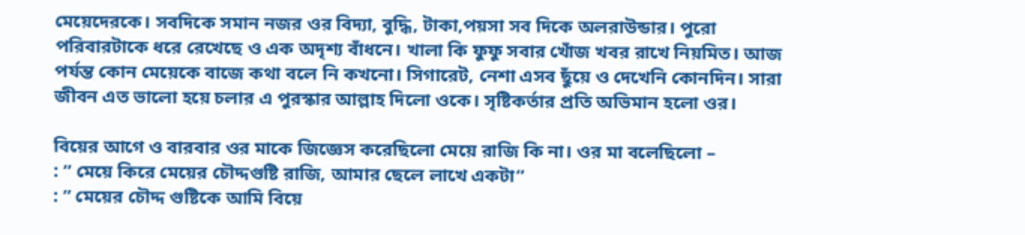মেয়েদেরকে। সবদিকে সমান নজর ওর বিদ্যা, বুদ্ধি, টাকা,পয়সা সব দিকে অলরাউন্ডার। পুরো পরিবারটাকে ধরে রেখেছে ও এক অদৃশ্য বাঁধনে। খালা কি ফুফু সবার খোঁজ খবর রাখে নিয়মিত। আজ পর্যন্ত কোন মেয়েকে বাজে কথা বলে নি কখনো। সিগারেট, নেশা এসব ছুঁয়ে ও দেখেনি কোনদিন। সারা জীবন এত ভালো হয়ে চলার এ পুরস্কার আল্লাহ দিলো ওকে। সৃষ্টিকর্তার প্রতি অভিমান হলো ওর।

বিয়ের আগে ও বারবার ওর মাকে জিজ্ঞেস করেছিলো মেয়ে রাজি কি না। ওর মা বলেছিলো –
: ” মেয়ে কিরে মেয়ের চৌদ্দগুষ্টি রাজি, আমার ছেলে লাখে একটা”
: ” মেয়ের চৌদ্দ গুষ্টিকে আমি বিয়ে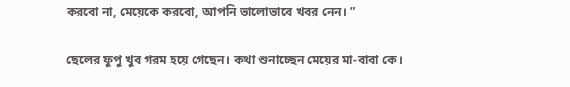করবো না, মেয়েকে করবো, আপনি ভালোভাবে খবর নেন। ”

ছেলের ফুপু খুব গরম হয়ে গেছেন। কথা শুনাচ্ছেন মেয়ের মা-বাবা কে।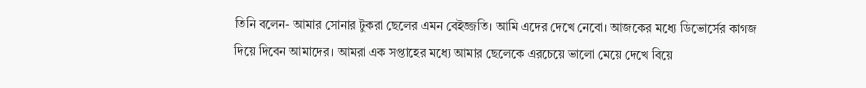তিনি বলেন- আমার সোনার টুকরা ছেলের এমন বেইজ্জতি। আমি এদের দেখে নেবো। আজকের মধ্যে ডিভোর্সের কাগজ দিয়ে দিবেন আমাদের। আমরা এক সপ্তাহের মধ্যে আমার ছেলেকে এরচেয়ে ভালো মেয়ে দেখে বিয়ে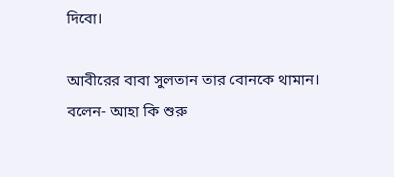দিবো।

আবীরের বাবা সুলতান তার বোনকে থামান। বলেন- আহা কি শুরু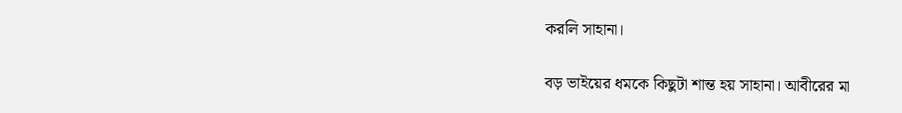করলি সাহানা।

বড় ভাইয়ের ধমকে কিছুটা শান্ত হয় সাহানা। আবীরের মা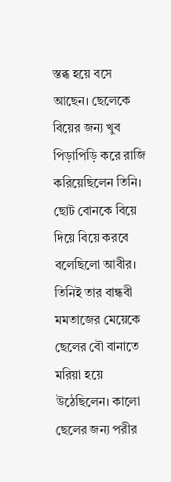স্তব্ধ হয়ে বসে আছেন। ছেলেকে বিয়ের জন্য খুব পিড়াপিড়ি করে রাজি করিয়েছিলেন তিনি। ছোট বোনকে বিয়ে দিয়ে বিয়ে করবে বলেছিলো আবীর। তিনিই তার বান্ধবী মমতাজের মেয়েকে ছেলের বৌ বানাতে মরিয়া হয়ে উঠেছিলেন। কালো ছেলের জন্য পরীর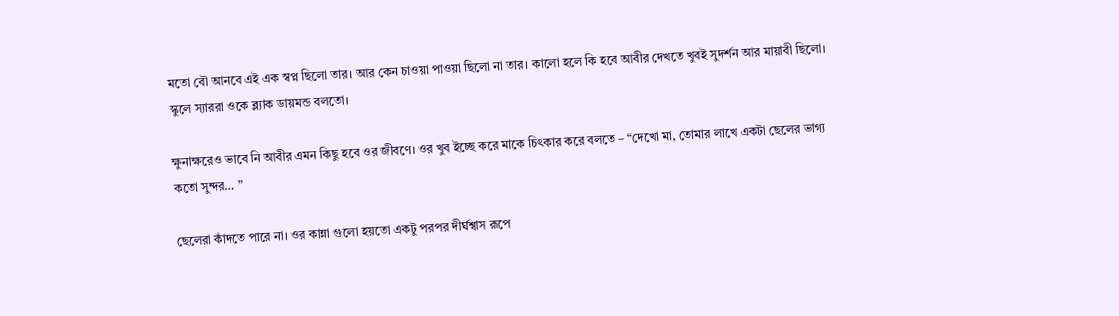মতো বৌ আনবে এই এক স্বপ্ন ছিলো তার। আর কেন চাওয়া পাওয়া ছিলো না তার। কালো হলে কি হবে আবীর দেখতে খুবই সুদর্শন আর মায়াবী ছিলো।
স্কুলে স্যাররা ওকে ব্ল্যাক ডায়মন্ড বলতো।

ক্ষুনাক্ষরেও ভাবে নি আবীর এমন কিছু হবে ওর জীবণে। ওর খুব ইচ্ছে করে মাকে চিৎকার করে বলতে – “দেখো মা, তোমার লাখে একটা ছেলের ভাগ্য কতো সুন্দর… ”

ছেলেরা কাঁদতে পারে না। ওর কান্না গুলো হয়তো একটু পরপর দীর্ঘশ্বাস রূপে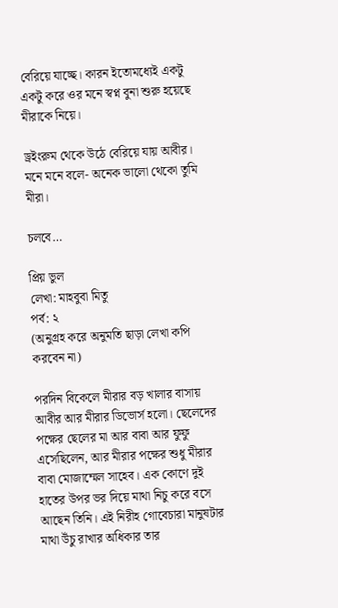বেরিয়ে যাচ্ছে। কারন ইতোমধ্যেই একটু একটু করে ওর মনে স্বপ্ন বুনা শুরু হয়েছে মীরাকে নিয়ে।

ড্রইংরুম থেকে উঠে বেরিয়ে যায় আবীর। মনে মনে বলে- অনেক ভালো থেকো তুমি মীরা।

চলবে…

প্রিয় ভুল
লেখা: মাহবুবা মিতু
পর্ব: ২
(অনুগ্রহ করে অনুমতি ছাড়া লেখা কপি করবেন না)

পরদিন বিকেলে মীরার বড় খালার বাসায় আবীর আর মীরার ডিভোর্স হলো। ছেলেদের পক্ষের ছেলের মা আর বাবা আর ফুফু এসেছিলেন, আর মীরার পক্ষের শুধু মীরার বাবা মোজাম্মেল সাহেব। এক কোণে দুই হাতের উপর ভর দিয়ে মাথা নিচু করে বসে আছেন তিনি। এই নিরীহ গোবেচারা মানুষটার মাথা উঁচু রাখার অধিকার তার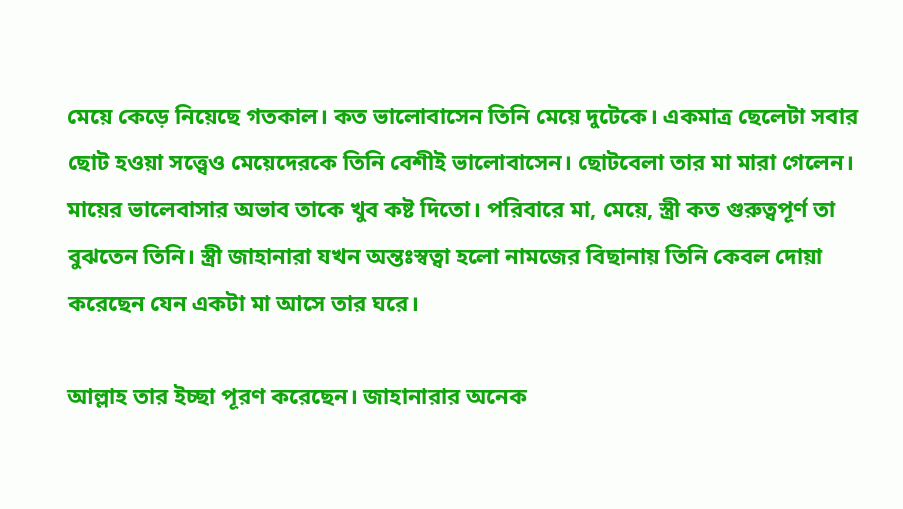মেয়ে কেড়ে নিয়েছে গতকাল। কত ভালোবাসেন তিনি মেয়ে দুটেকে। একমাত্র ছেলেটা সবার ছোট হওয়া সত্ত্বেও মেয়েদেরকে তিনি বেশীই ভালোবাসেন। ছোটবেলা তার মা মারা গেলেন। মায়ের ভালেবাসার অভাব তাকে খুব কষ্ট দিতো। পরিবারে মা, মেয়ে, স্ত্রী কত গুরুত্বপূর্ণ তা বুঝতেন তিনি। স্ত্রী জাহানারা যখন অন্তঃস্বত্বা হলো নামজের বিছানায় তিনি কেবল দোয়া করেছেন যেন একটা মা আসে তার ঘরে।

আল্লাহ তার ইচ্ছা পূরণ করেছেন। জাহানারার অনেক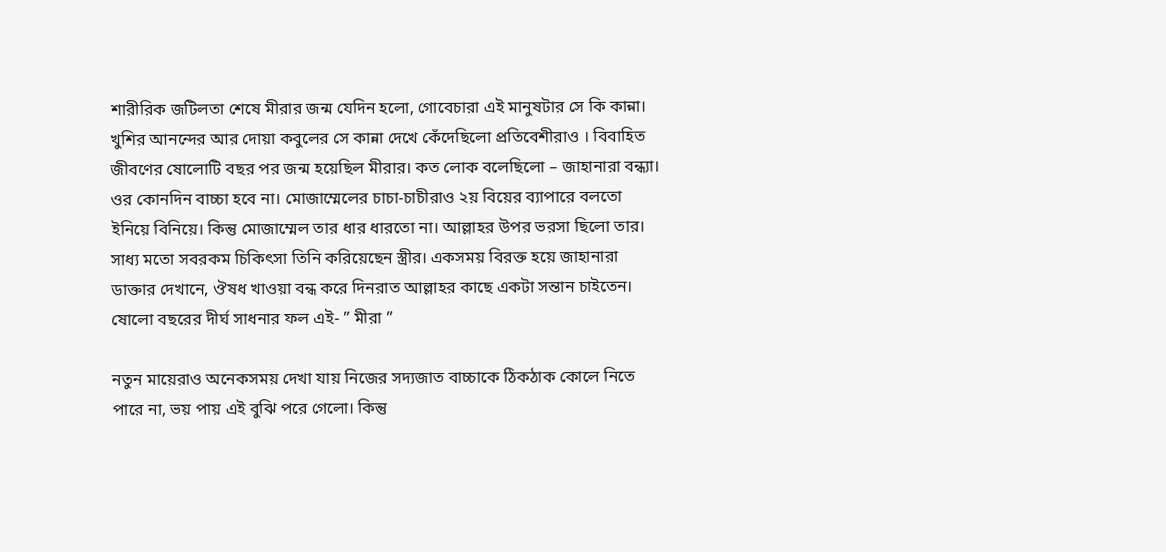শারীরিক জটিলতা শেষে মীরার জন্ম যেদিন হলো, গোবেচারা এই মানুষটার সে কি কান্না। খুশির আনন্দের আর দোয়া কবুলের সে কান্না দেখে কেঁদেছিলো প্রতিবেশীরাও । বিবাহিত জীবণের ষোলোটি বছর পর জন্ম হয়েছিল মীরার। কত লোক বলেছিলো – জাহানারা বন্ধ্যা। ওর কোনদিন বাচ্চা হবে না। মোজাম্মেলের চাচা-চাচীরাও ২য় বিয়ের ব্যাপারে বলতো ইনিয়ে বিনিয়ে। কিন্তু মোজাম্মেল তার ধার ধারতো না। আল্লাহর উপর ভরসা ছিলো তার। সাধ্য মতো সবরকম চিকিৎসা তিনি করিয়েছেন স্ত্রীর। একসময় বিরক্ত হয়ে জাহানারা ডাক্তার দেখানে, ঔষধ খাওয়া বন্ধ করে দিনরাত আল্লাহর কাছে একটা সন্তান চাইতেন। ষোলো বছরের দীর্ঘ সাধনার ফল এই- ” মীরা ”

নতুন মায়েরাও অনেকসময় দেখা যায় নিজের সদ্যজাত বাচ্চাকে ঠিকঠাক কোলে নিতে পারে না, ভয় পায় এই বুঝি পরে গেলো। কিন্তু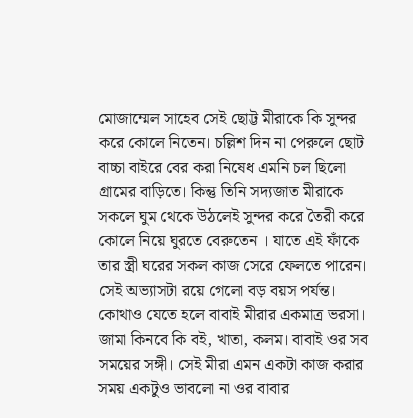মোজাম্মেল সাহেব সেই ছোট্ট মীরাকে কি সুন্দর করে কোলে নিতেন। চল্লিশ দিন না পেরুলে ছোট বাচ্চা বাইরে বের করা নিষেধ এমনি চল ছিলো গ্রামের বাড়িতে। কিন্তু তিনি সদ্যজাত মীরাকে সকলে ঘুম থেকে উঠলেই সুন্দর করে তৈরী করে কোলে নিয়ে ঘুরতে বেরুতেন । যাতে এই ফাঁকে তার স্ত্রী ঘরের সকল কাজ সেরে ফেলতে পারেন। সেই অভ্যাসটা রয়ে গেলো বড় বয়স পর্যন্ত। কোথাও যেতে হলে বাবাই মীরার একমাত্র ভরসা। জামা কিনবে কি বই, খাতা, কলম। বাবাই ওর সব সময়ের সঙ্গী। সেই মীরা এমন একটা কাজ করার সময় একটুও ভাবলো না ওর বাবার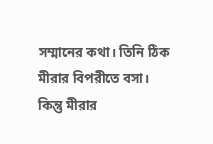সম্মানের কথা। তিনি ঠিক মীরার বিপরীতে বসা। কিন্তু মীরার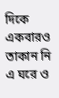দিকে একবারও তাকান নি এ ঘরে ও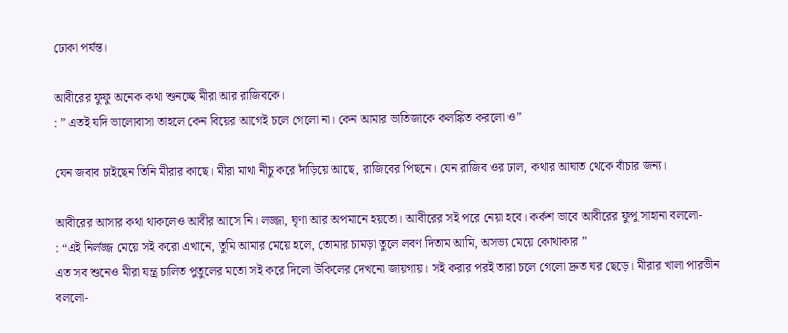ঢোকা পর্যন্ত।

আবীরের ফুফু অনেক কথা শুনচ্ছে মীরা আর রাজিবকে।
: ” এতই যদি ভালোবাসা তাহলে কেন বিয়ের আগেই চলে গেলো না। কেন আমার ভাতিজাকে কলঙ্কিত করলো ও”

যেন জবাব চাইছেন তিনি মীরার কাছে। মীরা মাথা নীচু করে দাঁড়িয়ে আছে, রাজিবের পিছনে। যেন রাজিব ওর ঢাল, কথার আঘাত থেকে বাঁচার জন্য।

আবীরের আসার কথা থাকলেও আবীর আসে নি। লজ্জা, ঘৃণা আর অপমানে হয়তো। আবীরের সই পরে নেয়া হবে। কর্কশ ভাবে আবীরের ফুপু সাহানা বললো-
: “এই নির্লজ্জ মেয়ে সই করো এখানে, তুমি আমার মেয়ে হলে, তোমার চামড়া তুলে লবণ দিতাম আমি, অসভ্য মেয়ে কোথাকার ”
এত সব শুনেও মীরা যন্ত্র চালিত পুতুলের মতো সই করে দিলো উকিলের দেখনো জায়গায়। সই করার পরই তারা চলে গেলো দ্রুত ঘর ছেড়ে। মীরার খালা পারভীন বললো-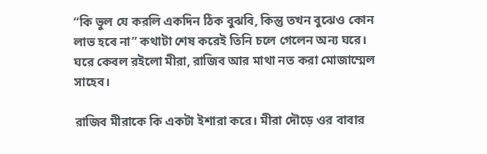“কি ভুল যে করলি একদিন ঠিক বুঝবি, কিন্তু তখন বুঝেও কোন লাভ হবে না” কথাটা শেষ করেই তিনি চলে গেলেন অন্য ঘরে। ঘরে কেবল রইলো মীরা, রাজিব আর মাথা নত করা মোজাম্মেল সাহেব।

রাজিব মীরাকে কি একটা ইশারা করে। মীরা দৌড়ে ওর বাবার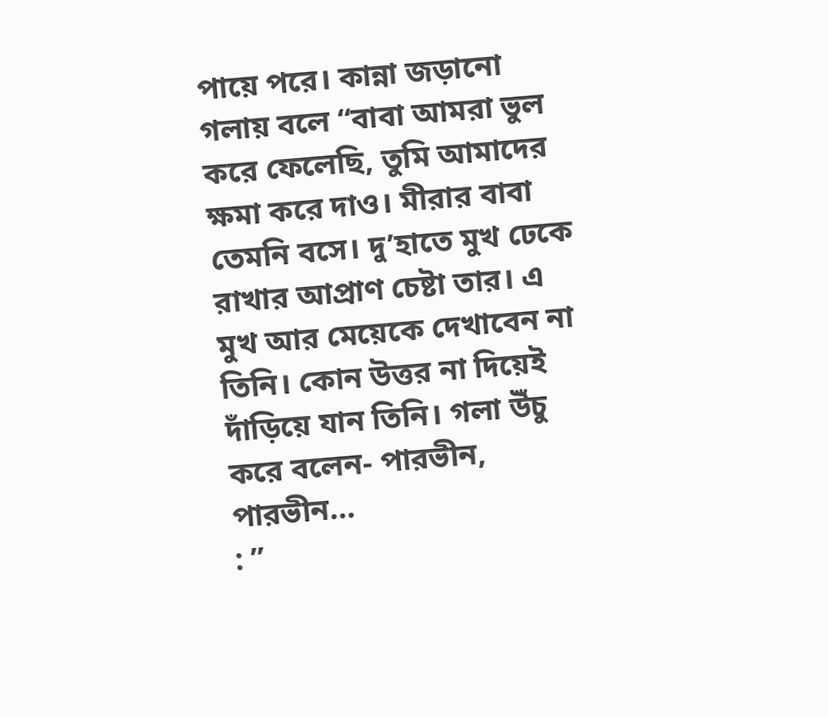পায়ে পরে। কান্না জড়ানো গলায় বলে “বাবা আমরা ভুল করে ফেলেছি, তুমি আমাদের ক্ষমা করে দাও। মীরার বাবা তেমনি বসে। দু’হাতে মুখ ঢেকে রাখার আপ্রাণ চেষ্টা তার। এ মুখ আর মেয়েকে দেখাবেন না তিনি। কোন উত্তর না দিয়েই দাঁড়িয়ে যান তিনি। গলা উঁচু করে বলেন- পারভীন, পারভীন…
: ”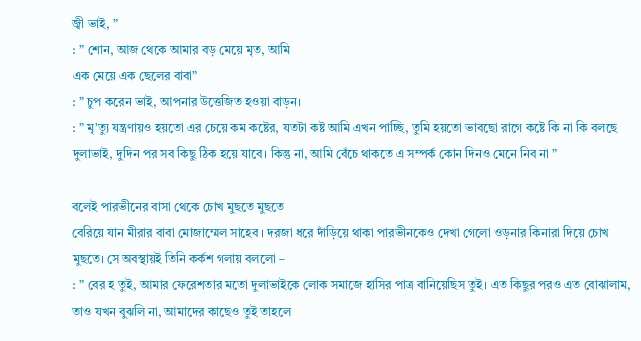জ্বী ভাই, ”
: ” শোন, আজ থেকে আমার বড় মেয়ে মৃত, আমি
এক মেয়ে এক ছেলের বাবা”
: ” চুপ করেন ভাই, আপনার উত্তেজিত হওয়া বাড়ন।
: ” মৃ’ত্যু যন্ত্রণায়ও হয়তো এর চেয়ে কম কষ্টের, যতটা কষ্ট আমি এখন পাচ্ছি, তুমি হয়তো ভাবছো রাগে কষ্টে কি না কি বলছে দুলাভাই, দুদিন পর সব কিছু ঠিক হয়ে যাবে। কিন্তু না, আমি বেঁচে থাকতে এ সম্পর্ক কোন দিনও মেনে নিব না ”

বলেই পারভীনের বাসা থেকে চোখ মুছতে মুছতে
বেরিয়ে যান মীরার বাবা মোজাম্মেল সাহেব । দরজা ধরে দাঁড়িয়ে থাকা পারভীনকেও দেখা গেলো ওড়নার কিনারা দিয়ে চোখ মুছতে। সে অবস্থায়ই তিনি কর্কশ গলায় বললো –
: ” বের হ তুই, আমার ফেরেশতার মতো দুলাভাইকে লোক সমাজে হাসির পাত্র বানিয়েছিস তুই। এত কিছুর পরও এত বোঝালাম, তাও যখন বুঝলি না, আমাদের কাছেও তুই তাহলে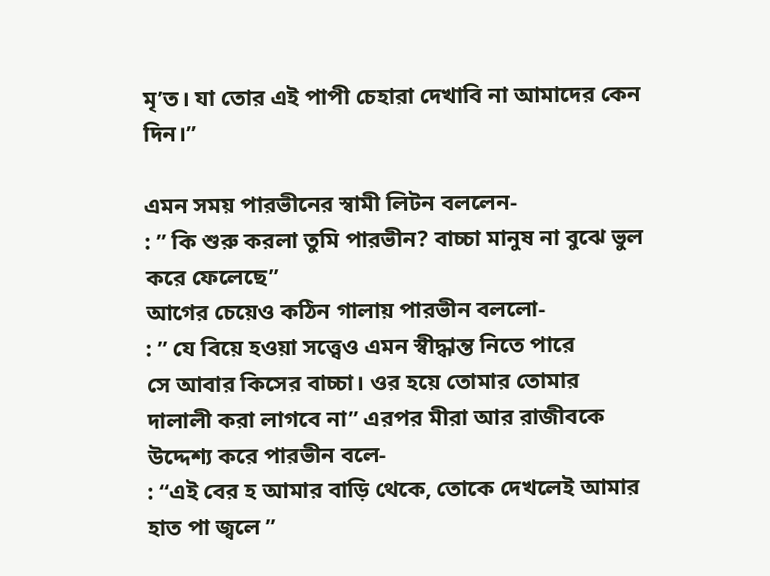মৃ’ত। যা তোর এই পাপী চেহারা দেখাবি না আমাদের কেন দিন।”

এমন সময় পারভীনের স্বামী লিটন বললেন-
: ” কি শুরু করলা তুমি পারভীন? বাচ্চা মানুষ না বুঝে ভুল করে ফেলেছে”
আগের চেয়েও কঠিন গালায় পারভীন বললো-
: ” যে বিয়ে হওয়া সত্ত্বেও এমন স্বীদ্ধান্ত নিতে পারে
সে আবার কিসের বাচ্চা। ওর হয়ে তোমার তোমার দালালী করা লাগবে না” এরপর মীরা আর রাজীবকে উদ্দেশ্য করে পারভীন বলে-
: “এই বের হ আমার বাড়ি থেকে, তোকে দেখলেই আমার হাত পা জ্বলে ”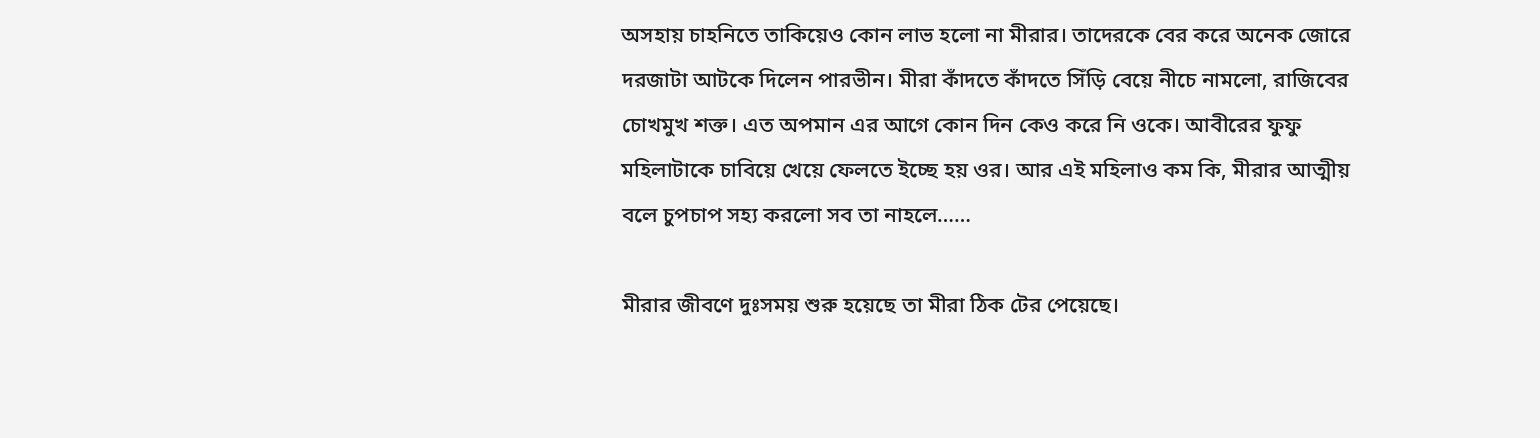অসহায় চাহনিতে তাকিয়েও কোন লাভ হলো না মীরার। তাদেরকে বের করে অনেক জোরে দরজাটা আটকে দিলেন পারভীন। মীরা কাঁদতে কাঁদতে সিঁড়ি বেয়ে নীচে নামলো, রাজিবের চোখমুখ শক্ত। এত অপমান এর আগে কোন দিন কেও করে নি ওকে। আবীরের ফুফু মহিলাটাকে চাবিয়ে খেয়ে ফেলতে ইচ্ছে হয় ওর। আর এই মহিলাও কম কি, মীরার আত্মীয় বলে চুপচাপ সহ্য করলো সব তা নাহলে……

মীরার জীবণে দুঃসময় শুরু হয়েছে তা মীরা ঠিক টের পেয়েছে।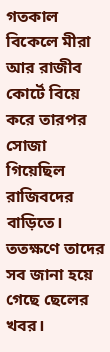গতকাল বিকেলে মীরা আর রাজীব কোর্টে বিয়ে করে তারপর সোজা গিয়েছিল রাজিবদের বাড়িতে। ততক্ষণে তাদের সব জানা হয়ে গেছে ছেলের খবর।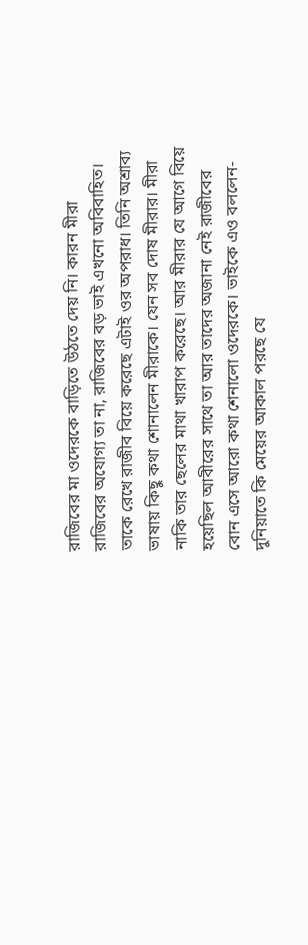রাজিবের মা ওদেরকে বাড়িতে উঠতে দেয় নি। কারন মীরা রাজিবের অযোগ্য তা না, রাজিবের বড় ভাই এখনো অবিবাহিত। তাকে রেখে রাজীব বিয়ে করেছে এটাই ওর অপরাধ। তিনি অশ্রাব্য ভাষায় কিছু কথা শোনালেন মীরাকে। যেন সব দোষ মীরার। মীরা নাকি তার ছেলের মাথা খারাপ করেছে। আর মীরার যে আগে বিয়ে হয়েছিল আবীরের সাথে তা আর তাদের অজানা নেই রাজীবের বোন এসে আরো কথা শেনালো ওদেরকে। ভাইকে এও বললেন- দুনিয়াতে কি মেয়ের আকাল পরছে যে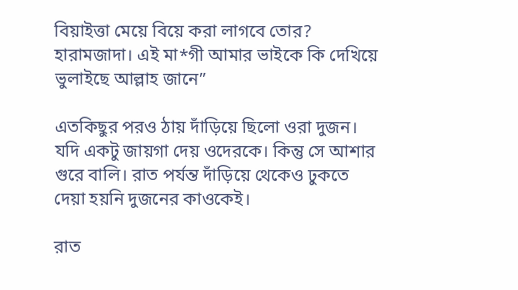বিয়াইত্তা মেয়ে বিয়ে করা লাগবে তোর? হারামজাদা। এই মা*গী আমার ভাইকে কি দেখিয়ে ভুলাইছে আল্লাহ জানে”

এতকিছুর পরও ঠায় দাঁড়িয়ে ছিলো ওরা দুজন। যদি একটু জায়গা দেয় ওদেরকে। কিন্তু সে আশার গুরে বালি। রাত পর্যন্ত দাঁড়িয়ে থেকেও ঢুকতে দেয়া হয়নি দুজনের কাওকেই।

রাত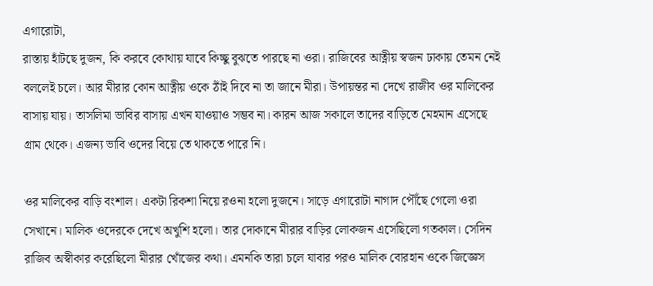এগারোটা,
রাস্তায় হাঁটছে দুজন, কি করবে কোথায় যাবে কিচ্ছু বুঝতে পারছে না ওরা। রাজিবের আত্নীয় স্বজন ঢাকায় তেমন নেই বললেই চলে। আর মীরার কোন আত্নীয় ওকে ঠাঁই দিবে না তা জানে মীরা। উপায়ন্তর না দেখে রাজীব ওর মালিকের বাসায় যায়। তাসলিমা ভাবির বাসায় এখন যাওয়াও সম্ভব না। কারন আজ সকালে তাদের বাড়িতে মেহমান এসেছে গ্রাম থেকে। এজন্য ভাবি ওদের বিয়ে তে থাকতে পারে নি।

ওর মালিকের বাড়ি বংশাল। একটা রিকশা নিয়ে রওনা হলো দুজনে। সাড়ে এগারোটা নাগাদ পৌঁছে গেলো ওরা সেখানে। মালিক ওদেরকে দেখে অখুশি হলো। তার দোকানে মীরার বাড়ির লোকজন এসেছিলো গতকাল। সেদিন রাজিব অস্বীকার করেছিলো মীরার খোঁজের কথা। এমনকি তারা চলে যাবার পরও মালিক বোরহান ওকে জিজ্ঞেস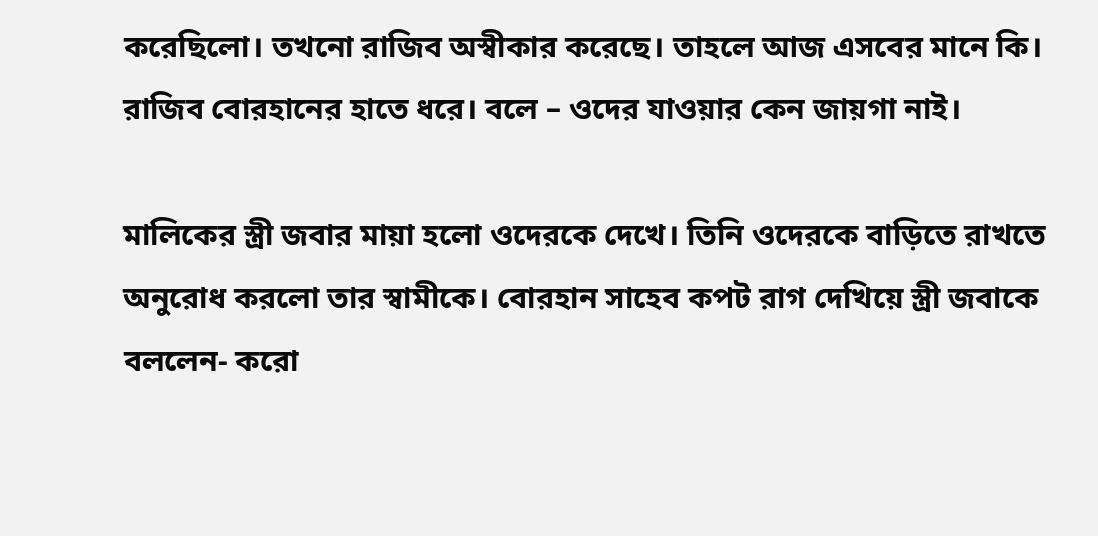করেছিলো। তখনো রাজিব অস্বীকার করেছে। তাহলে আজ এসবের মানে কি। রাজিব বোরহানের হাতে ধরে। বলে – ওদের যাওয়ার কেন জায়গা নাই।

মালিকের স্ত্রী জবার মায়া হলো ওদেরকে দেখে। তিনি ওদেরকে বাড়িতে রাখতে অনুরোধ করলো তার স্বামীকে। বোরহান সাহেব কপট রাগ দেখিয়ে স্ত্রী জবাকে বললেন- করো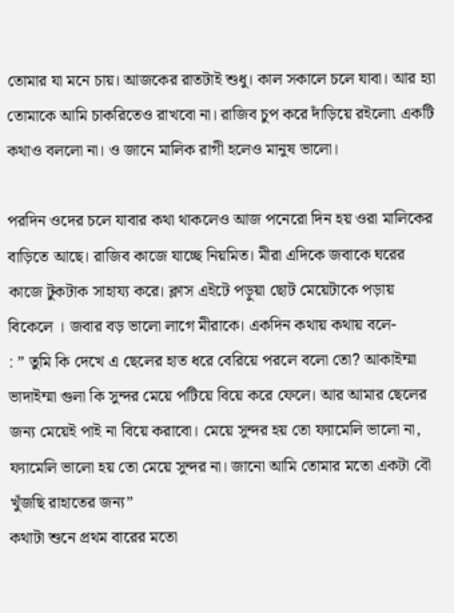তোমার যা মনে চায়। আজকের রাতটাই শুধু। কাল সকালে চলে যাবা। আর হ্যা তোমাকে আমি চাকরিতেও রাখবো না। রাজিব চুপ করে দাঁড়িয়ে রইলো৷ একটি কথাও বললো না। ও জানে মালিক রাগী হলেও মানুষ ভালো।

পরদিন ওদের চলে যাবার কথা থাকলেও আজ পনেরো দিন হয় ওরা মালিকের বাড়িতে আছে। রাজিব কাজে যাচ্ছে নিয়মিত। মীরা এদিকে জবাকে ঘরের কাজে টুকটাক সাহায্য করে। ক্লাস এইটে পড়ুয়া ছোট মেয়েটাকে পড়ায় বিকেলে । জবার বড় ভালো লাগে মীরাকে। একদিন কথায় কথায় বলে-
: ” তুমি কি দেখে এ ছেলের হাত ধরে বেরিয়ে পরলে বলো তো? আকাইম্মা ভাদাইম্মা গুলা কি সুন্দর মেয়ে পটিয়ে বিয়ে করে ফেলে। আর আমার ছেলের জন্য মেয়েই পাই না বিয়ে করাবো। মেয়ে সুন্দর হয় তো ফ্যামেলি ভালো না, ফ্যামেলি ভালো হয় তো মেয়ে সুন্দর না। জানো আমি তোমার মতো একটা বৌ খুঁজছি রাহাতের জন্য”
কথাটা শুনে প্রথম বারের মতো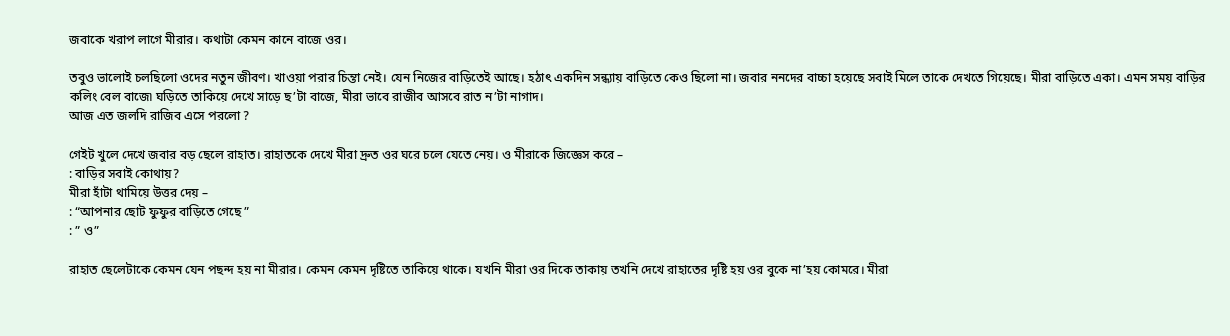জবাকে খরাপ লাগে মীরার। কথাটা কেমন কানে বাজে ওর।

তবুও ভালোই চলছিলো ওদের নতুন জীবণ। খাওয়া পরার চিন্তা নেই। যেন নিজের বাড়িতেই আছে। হঠাৎ একদিন সন্ধ্যায় বাড়িতে কেও ছিলো না। জবার ননদের বাচ্চা হয়েছে সবাই মিলে তাকে দেখতে গিয়েছে। মীরা বাড়িতে একা। এমন সময় বাড়ির কলিং বেল বাজে৷ ঘড়িতে তাকিয়ে দেখে সাড়ে ছ’টা বাজে, মীরা ভাবে রাজীব আসবে রাত ন’টা নাগাদ।
আজ এত জলদি রাজিব এসে পরলো ?

গেইট খুলে দেখে জবার বড় ছেলে রাহাত। রাহাতকে দেখে মীরা দ্রুত ওর ঘরে চলে যেতে নেয়। ও মীরাকে জিজ্ঞেস করে –
: বাড়ির সবাই কোথায়?
মীরা হাঁটা থামিয়ে উত্তর দেয় –
: “আপনার ছোট ফুফুর বাড়িতে গেছে ”
: ” ও”

রাহাত ছেলেটাকে কেমন যেন পছন্দ হয় না মীরার। কেমন কেমন দৃষ্টিতে তাকিয়ে থাকে। যখনি মীরা ওর দিকে তাকায় তখনি দেখে রাহাতের দৃষ্টি হয় ওর বুকে না’হয় কোমরে। মীরা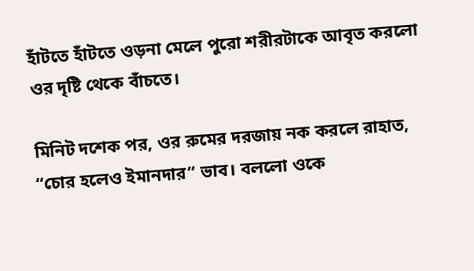হাঁটতে হাঁটতে ওড়না মেলে পুরো শরীরটাকে আবৃত করলো ওর দৃষ্টি থেকে বাঁচতে।

মিনিট দশেক পর, ওর রুমের দরজায় নক করলে রাহাত, “চোর হলেও ইমানদার” ভাব। বললো ওকে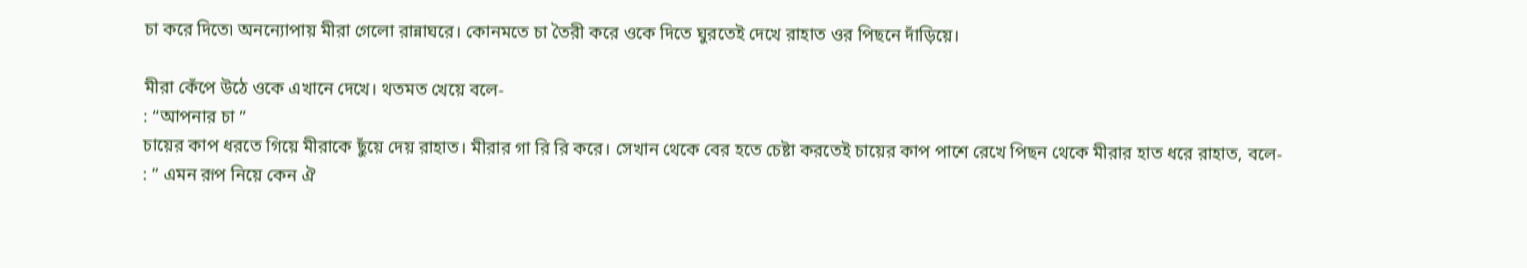চা করে দিতে৷ অনন্যোপায় মীরা গেলো রান্নাঘরে। কোনমতে চা তৈরী করে ওকে দিতে ঘুরতেই দেখে রাহাত ওর পিছনে দাঁড়িয়ে।

মীরা কেঁপে উঠে ওকে এখানে দেখে। থতমত খেয়ে বলে-
: “আপনার চা ”
চায়ের কাপ ধরতে গিয়ে মীরাকে ছুঁয়ে দেয় রাহাত। মীরার গা রি রি করে। সেখান থেকে বের হতে চেষ্টা করতেই চায়ের কাপ পাশে রেখে পিছন থেকে মীরার হাত ধরে রাহাত, বলে-
: ” এমন রূপ নিয়ে কেন ঐ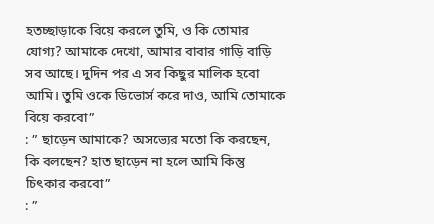হতচ্ছাড়াকে বিয়ে করলে তুমি, ও কি তোমার যোগ্য? আমাকে দেখো, আমার বাবার গাড়ি বাড়ি সব আছে। দুদিন পর এ সব কিছুর মালিক হবো আমি। তুমি ওকে ডিভোর্স করে দাও, আমি তোমাকে বিয়ে করবো”
: ” ছাড়েন আমাকে? অসভ্যের মতো কি করছেন, কি বলছেন? হাত ছাড়েন না হলে আমি কিন্তু চিৎকার করবো”
: ”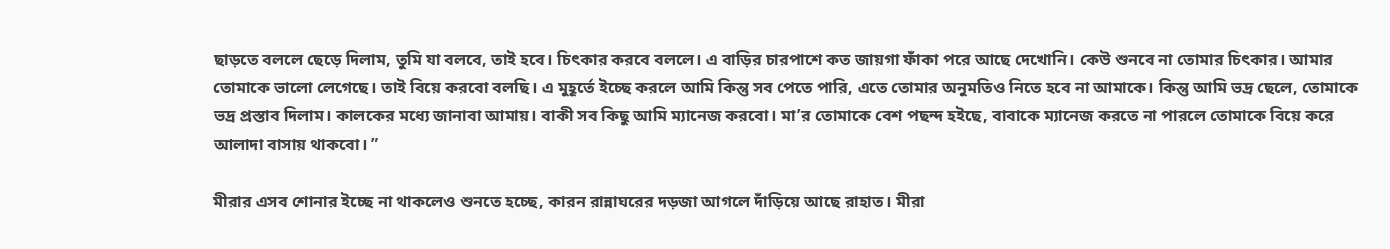ছাড়তে বললে ছেড়ে দিলাম, তুমি যা বলবে, তাই হবে। চিৎকার করবে বললে। এ বাড়ির চারপাশে কত জায়গা ফাঁকা পরে আছে দেখোনি। কেউ শুনবে না তোমার চিৎকার। আমার তোমাকে ভালো লেগেছে। তাই বিয়ে করবো বলছি। এ মুহূর্তে ইচ্ছে করলে আমি কিন্তু সব পেতে পারি, এতে তোমার অনুমতিও নিতে হবে না আমাকে। কিন্তু আমি ভদ্র ছেলে, তোমাকে ভদ্র প্রস্তাব দিলাম। কালকের মধ্যে জানাবা আমায়। বাকী সব কিছু আমি ম্যানেজ করবো। মা’র তোমাকে বেশ পছন্দ হইছে, বাবাকে ম্যানেজ করতে না পারলে তোমাকে বিয়ে করে আলাদা বাসায় থাকবো। ”

মীরার এসব শোনার ইচ্ছে না থাকলেও শুনতে হচ্ছে, কারন রান্নাঘরের দড়জা আগলে দাঁড়িয়ে আছে রাহাত। মীরা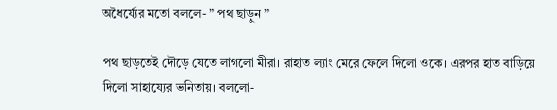অধৈর্য্যের মতো বললে- ” পথ ছাড়ুন ”

পথ ছাড়তেই দৌড়ে যেতে লাগলো মীরা। রাহাত ল্যাং মেরে ফেলে দিলো ওকে। এরপর হাত বাড়িয়ে দিলো সাহায্যের ভনিতায়। বললো-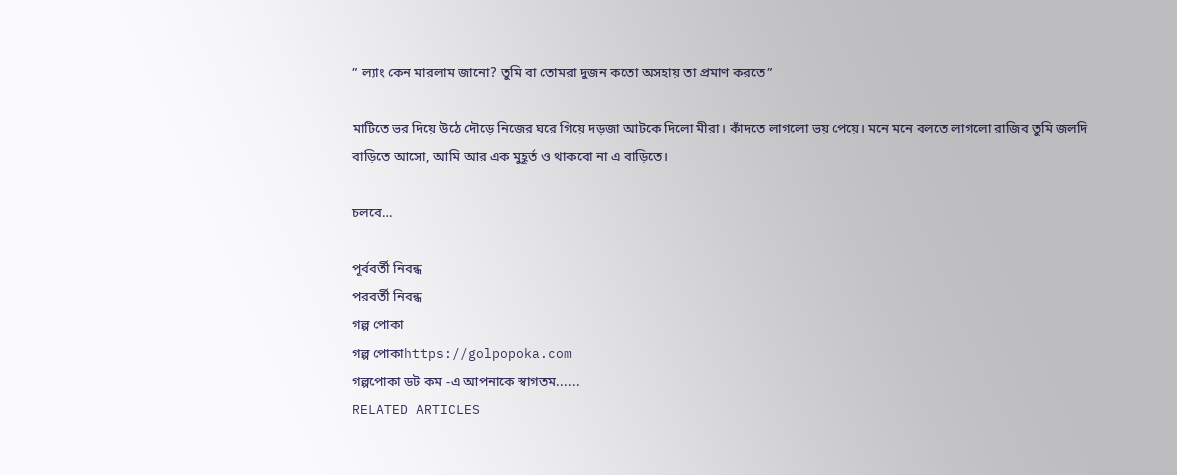” ল্যাং কেন মারলাম জানো? তুমি বা তোমরা দুজন কতো অসহায় তা প্রমাণ করতে”

মাটিতে ভর দিয়ে উঠে দৌড়ে নিজের ঘরে গিয়ে দড়জা আটকে দিলো মীরা। কাঁদতে লাগলো ভয় পেয়ে। মনে মনে বলতে লাগলো রাজিব তুমি জলদি বাড়িতে আসো, আমি আর এক মুহূর্ত ও থাকবো না এ বাড়িতে।

চলবে…

পূর্ববর্তী নিবন্ধ
পরবর্তী নিবন্ধ
গল্প পোকা
গল্প পোকাhttps://golpopoka.com
গল্পপোকা ডট কম -এ আপনাকে স্বাগতম......
RELATED ARTICLES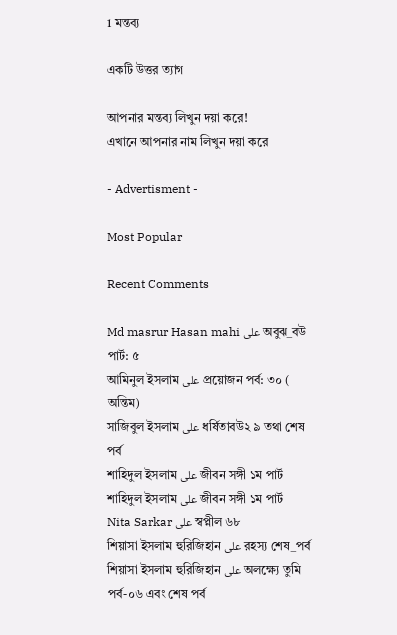1 মন্তব্য

একটি উত্তর ত্যাগ

আপনার মন্তব্য লিখুন দয়া করে!
এখানে আপনার নাম লিখুন দয়া করে

- Advertisment -

Most Popular

Recent Comments

Md masrur Hasan mahi على অবুঝ_বউ পার্ট: ৫
আমিনুল ইসলাম على প্রয়োজন পর্ব: ৩০ ( অন্তিম)
সাজিবুল ইসলাম على ধর্ষিতাবউ২ ৯ তথা শেষ পর্ব
শাহিদুল ইসলাম على জীবন সঙ্গী ১ম পার্ট
শাহিদুল ইসলাম على জীবন সঙ্গী ১ম পার্ট
Nita Sarkar على স্বপ্নীল ৬৮
শিয়াসা ইসলাম হুরিজিহান على রহস্য শেষ_পর্ব
শিয়াসা ইসলাম হুরিজিহান على অলক্ষ্যে তুমি পর্ব-০৬ এবং শেষ পর্ব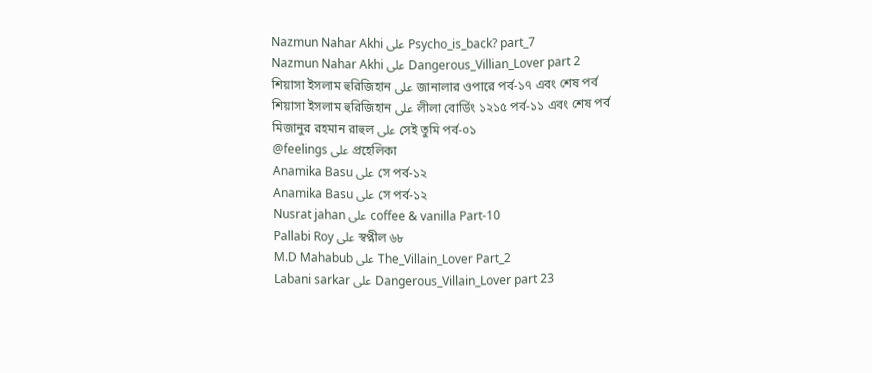Nazmun Nahar Akhi على Psycho_is_back? part_7
Nazmun Nahar Akhi على Dangerous_Villian_Lover part 2
শিয়াসা ইসলাম হুরিজিহান على জানালার ওপারে পর্ব-১৭ এবং শেষ পর্ব
শিয়াসা ইসলাম হুরিজিহান على লীলা বোর্ডিং ১২১৫ পর্ব-১১ এবং শেষ পর্ব
মিজানুর রহমান রাহুল على সেই তুমি পর্ব-০১
@feelings على প্রহেলিকা
Anamika Basu على সে পর্ব-১২
Anamika Basu على সে পর্ব-১২
Nusrat jahan على coffee & vanilla Part-10
Pallabi Roy على স্বপ্নীল ৬৮
M.D Mahabub على The_Villain_Lover Part_2
Labani sarkar على Dangerous_Villain_Lover part 23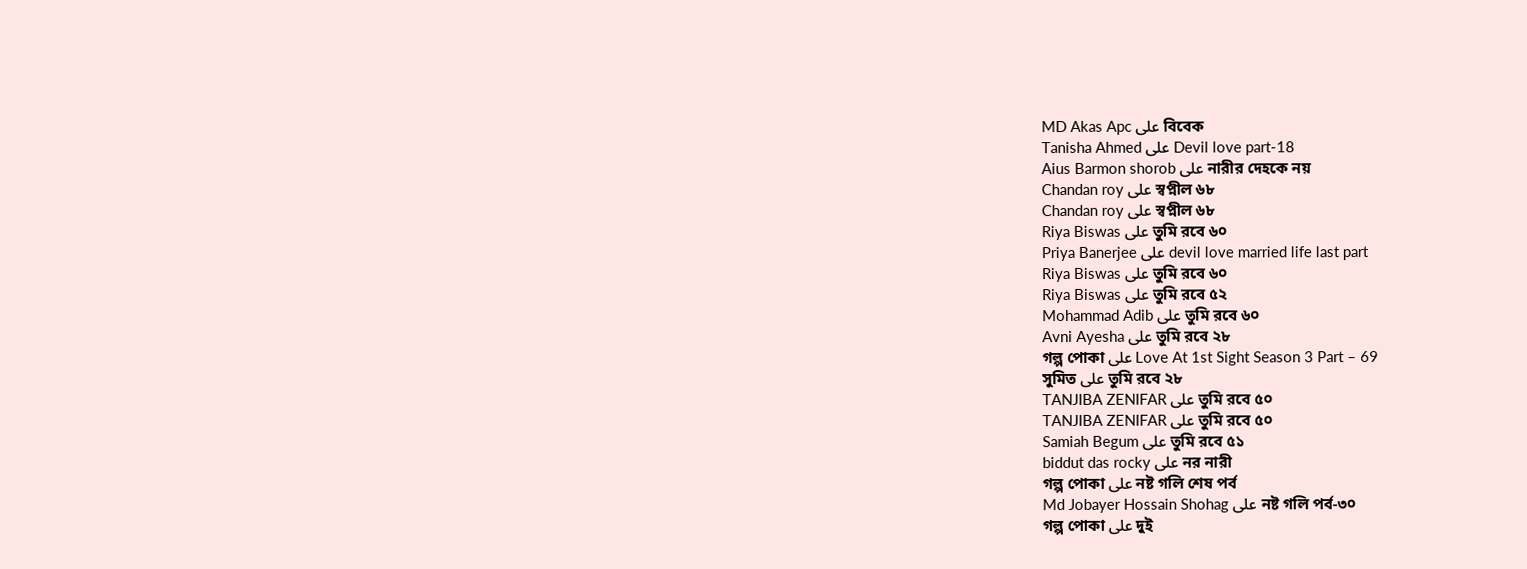MD Akas Apc على বিবেক
Tanisha Ahmed على Devil love part-18
Aius Barmon shorob على নারীর দেহকে নয়
Chandan roy على স্বপ্নীল ৬৮
Chandan roy على স্বপ্নীল ৬৮
Riya Biswas على তুমি রবে ৬০
Priya Banerjee على devil love married life last part
Riya Biswas على তুমি রবে ৬০
Riya Biswas على তুমি রবে ৫২
Mohammad Adib على তুমি রবে ৬০
Avni Ayesha على তুমি রবে ২৮
গল্প পোকা على Love At 1st Sight Season 3 Part – 69
সুমিত على তুমি রবে ২৮
TANJIBA ZENIFAR على তুমি রবে ৫০
TANJIBA ZENIFAR على তুমি রবে ৫০
Samiah Begum على তুমি রবে ৫১
biddut das rocky على নর নারী
গল্প পোকা على নষ্ট গলি শেষ পর্ব
Md Jobayer Hossain Shohag على নষ্ট গলি পর্ব-৩০
গল্প পোকা على দুই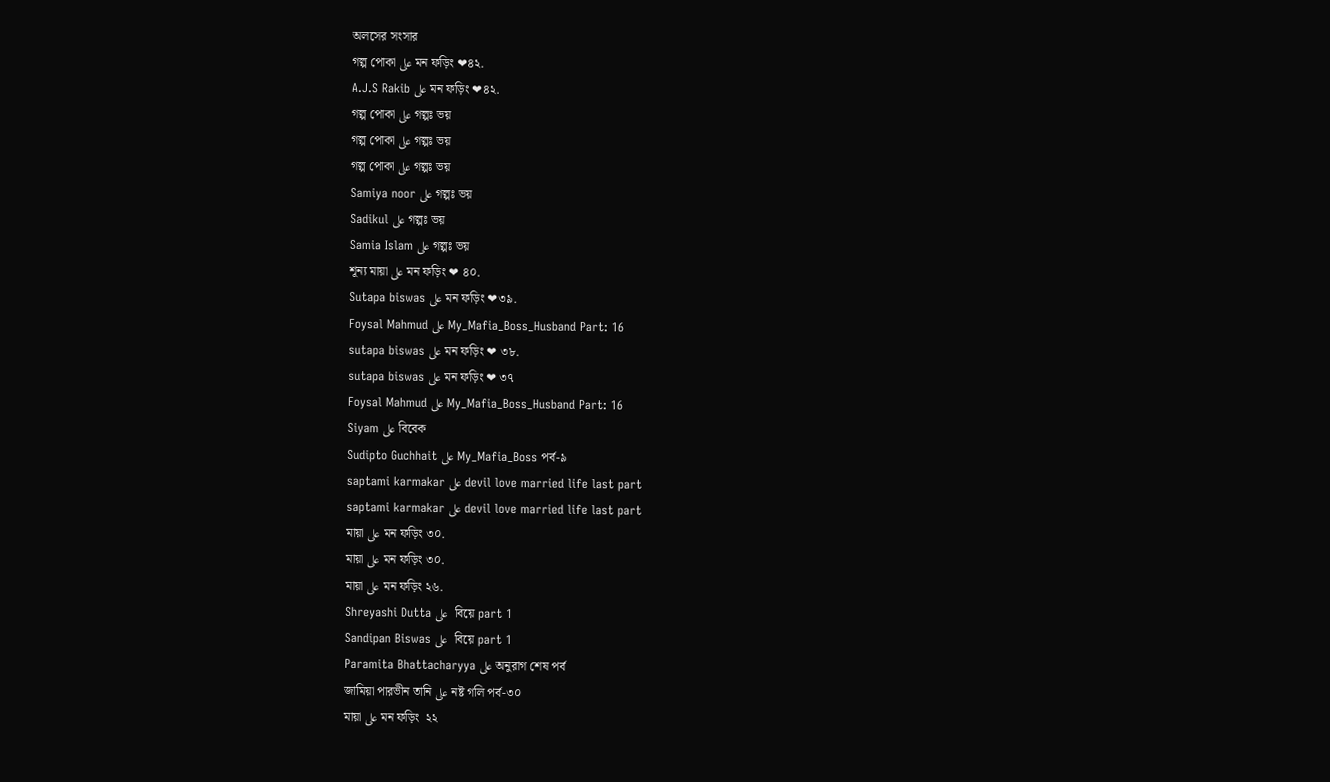অলসের সংসার
গল্প পোকা على মন ফড়িং ❤৪২.
A.J.S Rakib على মন ফড়িং ❤৪২.
গল্প পোকা على গল্পঃ ভয়
গল্প পোকা على গল্পঃ ভয়
গল্প পোকা على গল্পঃ ভয়
Samiya noor على গল্পঃ ভয়
Sadikul على গল্পঃ ভয়
Samia Islam على গল্পঃ ভয়
শূন্য মায়া على মন ফড়িং ❤ ৪০.
Sutapa biswas على মন ফড়িং ❤৩৯.
Foysal Mahmud على My_Mafia_Boss_Husband Part: 16
sutapa biswas على মন ফড়িং ❤ ৩৮.
sutapa biswas على মন ফড়িং ❤ ৩৭
Foysal Mahmud على My_Mafia_Boss_Husband Part: 16
Siyam على বিবেক
Sudipto Guchhait على My_Mafia_Boss পর্ব-৯
saptami karmakar على devil love married life last part
saptami karmakar على devil love married life last part
মায়া على মন ফড়িং ৩০.
মায়া على মন ফড়িং ৩০.
মায়া على মন ফড়িং ২৬.
Shreyashi Dutta على  বিয়ে part 1
Sandipan Biswas على  বিয়ে part 1
Paramita Bhattacharyya على অনুরাগ শেষ পর্ব
জামিয়া পারভীন তানি على নষ্ট গলি পর্ব-৩০
মায়া على মন ফড়িং  ২২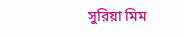সুরিয়া মিম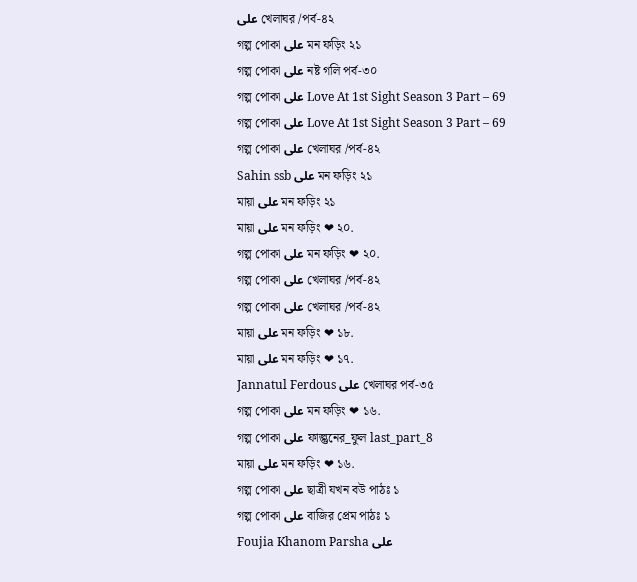على খেলাঘর /পর্ব-৪২
গল্প পোকা على মন ফড়িং ২১
গল্প পোকা على নষ্ট গলি পর্ব-৩০
গল্প পোকা على Love At 1st Sight Season 3 Part – 69
গল্প পোকা على Love At 1st Sight Season 3 Part – 69
গল্প পোকা على খেলাঘর /পর্ব-৪২
Sahin ssb على মন ফড়িং ২১
মায়া على মন ফড়িং ২১
মায়া على মন ফড়িং ❤ ২০.
গল্প পোকা على মন ফড়িং ❤ ২০.
গল্প পোকা على খেলাঘর /পর্ব-৪২
গল্প পোকা على খেলাঘর /পর্ব-৪২
মায়া على মন ফড়িং ❤ ১৮.
মায়া على মন ফড়িং ❤ ১৭.
Jannatul Ferdous على খেলাঘর পর্ব-৩৫
গল্প পোকা على মন ফড়িং ❤ ১৬.
গল্প পোকা على ফাল্গুনের_ফুল last_part_8
মায়া على মন ফড়িং ❤ ১৬.
গল্প পোকা على ছাত্রী যখন বউ পাঠঃ ১
গল্প পোকা على বাজির প্রেম পাঠঃ ১
Foujia Khanom Parsha على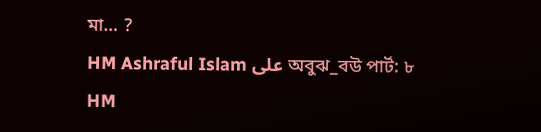মা… ?
HM Ashraful Islam على অবুঝ_বউ পার্ট: ৮
HM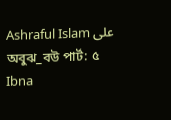Ashraful Islam على অবুঝ_বউ পার্ট: ৫
Ibna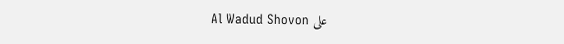Al Wadud Shovon على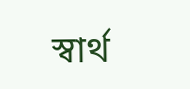স্বার্থ